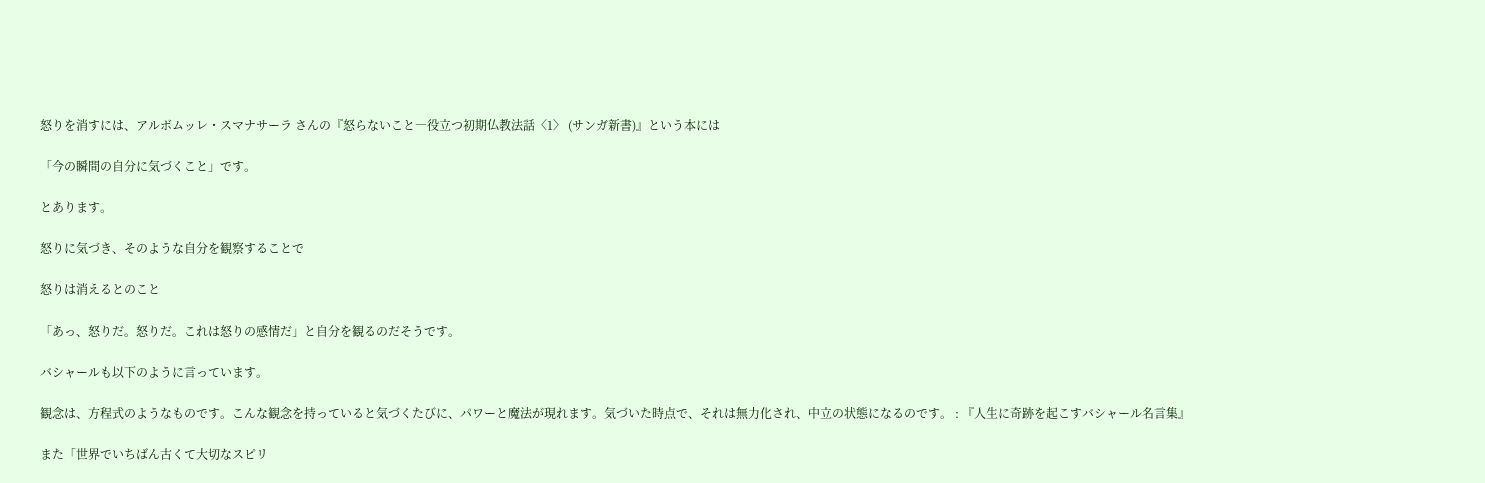怒りを消すには、アルボムッレ・スマナサーラ さんの『怒らないこと―役立つ初期仏教法話〈1〉 (サンガ新書)』という本には

「今の瞬間の自分に気づくこと」です。

とあります。

怒りに気づき、そのような自分を観察することで

怒りは消えるとのこと

「あっ、怒りだ。怒りだ。これは怒りの感情だ」と自分を観るのだそうです。

バシャールも以下のように言っています。

観念は、方程式のようなものです。こんな観念を持っていると気づくたびに、パワーと魔法が現れます。気づいた時点で、それは無力化され、中立の状態になるのです。 : 『人生に奇跡を起こすバシャール名言集』

また「世界でいちばん古くて大切なスピリ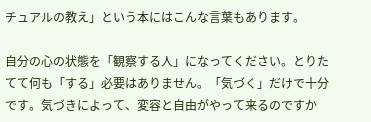チュアルの教え」という本にはこんな言葉もあります。

自分の心の状態を「観察する人」になってください。とりたてて何も「する」必要はありません。「気づく」だけで十分です。気づきによって、変容と自由がやって来るのですか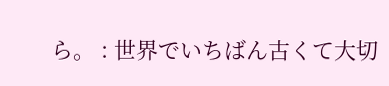ら。 : 世界でいちばん古くて大切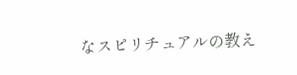なスピリチュアルの教え